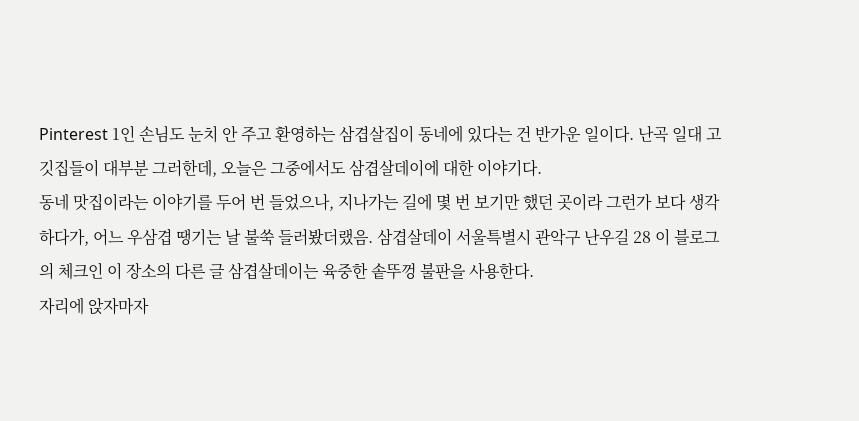Pinterest 1인 손님도 눈치 안 주고 환영하는 삼겹살집이 동네에 있다는 건 반가운 일이다. 난곡 일대 고깃집들이 대부분 그러한데, 오늘은 그중에서도 삼겹살데이에 대한 이야기다.
동네 맛집이라는 이야기를 두어 번 들었으나, 지나가는 길에 몇 번 보기만 했던 곳이라 그런가 보다 생각하다가, 어느 우삼겹 땡기는 날 불쑥 들러봤더랬음. 삼겹살데이 서울특별시 관악구 난우길 28 이 블로그의 체크인 이 장소의 다른 글 삼겹살데이는 육중한 솥뚜껑 불판을 사용한다.
자리에 앉자마자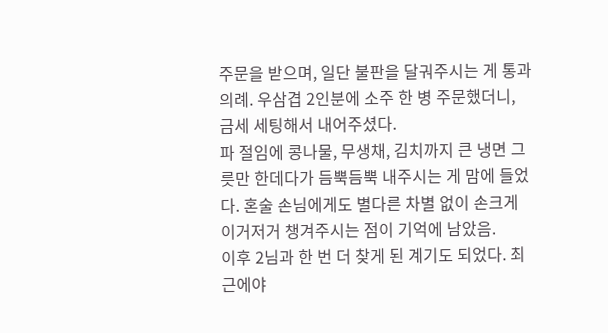주문을 받으며, 일단 불판을 달궈주시는 게 통과의례. 우삼겹 2인분에 소주 한 병 주문했더니, 금세 세팅해서 내어주셨다.
파 절임에 콩나물, 무생채, 김치까지 큰 냉면 그릇만 한데다가 듬뿍듬뿍 내주시는 게 맘에 들었다. 혼술 손님에게도 별다른 차별 없이 손크게 이거저거 챙겨주시는 점이 기억에 남았음.
이후 2님과 한 번 더 찾게 된 계기도 되었다. 최근에야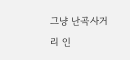그냥 난곡사거리 인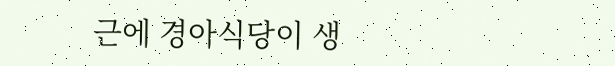근에 경아식당이 생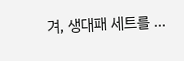겨, 생대패 세트를 ...